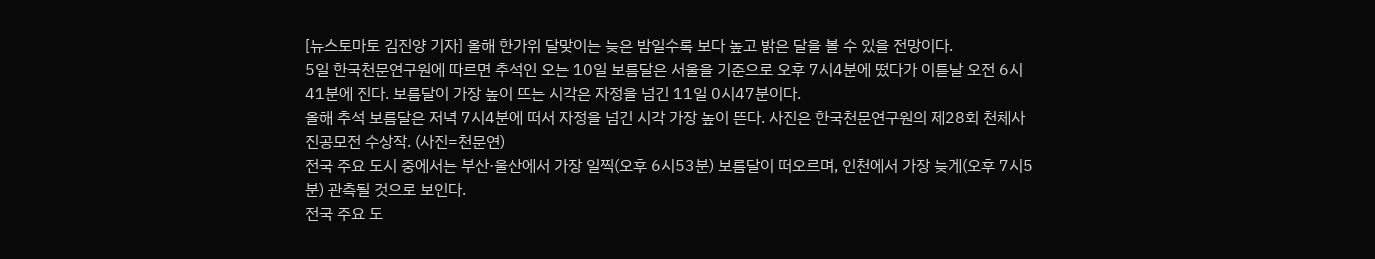[뉴스토마토 김진양 기자] 올해 한가위 달맞이는 늦은 밤일수록 보다 높고 밝은 달을 볼 수 있을 전망이다.
5일 한국천문연구원에 따르면 추석인 오는 10일 보름달은 서울을 기준으로 오후 7시4분에 떴다가 이튿날 오전 6시41분에 진다. 보름달이 가장 높이 뜨는 시각은 자정을 넘긴 11일 0시47분이다.
올해 추석 보름달은 저녁 7시4분에 떠서 자정을 넘긴 시각 가장 높이 뜬다. 사진은 한국천문연구원의 제28회 천체사진공모전 수상작. (사진=천문연)
전국 주요 도시 중에서는 부산·울산에서 가장 일찍(오후 6시53분) 보름달이 떠오르며, 인천에서 가장 늦게(오후 7시5분) 관측될 것으로 보인다.
전국 주요 도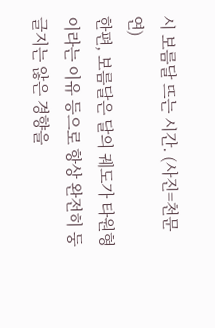시 보름달 뜨는 시간. (사진=천문연)
한편, 보름달은 달의 궤도가 타원형이라는 이유 등으로 항상 완전히 둥글지는 않은 경향을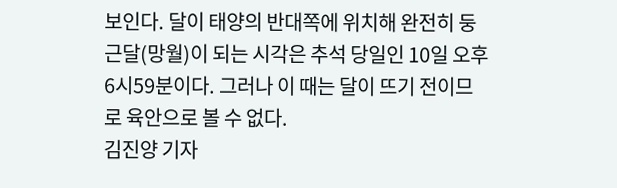보인다. 달이 태양의 반대쪽에 위치해 완전히 둥근달(망월)이 되는 시각은 추석 당일인 10일 오후 6시59분이다. 그러나 이 때는 달이 뜨기 전이므로 육안으로 볼 수 없다.
김진양 기자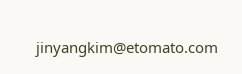jinyangkim@etomato.com